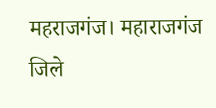महराजगंज। महाराजगंज जिले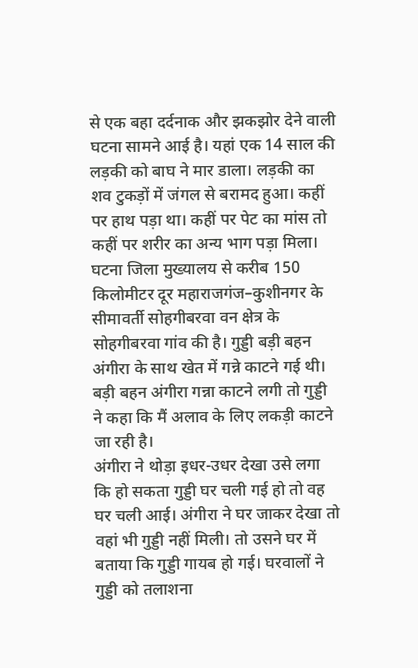से एक बहा दर्दनाक और झकझोर देने वाली घटना सामने आई है। यहां एक 14 साल की लड़की को बाघ ने मार डाला। लड़की का शव टुकड़ों में जंगल से बरामद हुआ। कहीं पर हाथ पड़ा था। कहीं पर पेट का मांस तो कहीं पर शरीर का अन्य भाग पड़ा मिला।
घटना जिला मुख्यालय से करीब 150 किलोमीटर दूर महाराजगंज–कुशीनगर के सीमावर्ती सोहगीबरवा वन क्षेत्र के सोहगीबरवा गांव की है। गुड्डी बड़ी बहन अंगीरा के साथ खेत में गन्ने काटने गई थी। बड़ी बहन अंगीरा गन्ना काटने लगी तो गुड्डी ने कहा कि मैं अलाव के लिए लकड़ी काटने जा रही है।
अंगीरा ने थोड़ा इधर-उधर देखा उसे लगा कि हो सकता गुड्डी घर चली गई हो तो वह घर चली आई। अंगीरा ने घर जाकर देखा तो वहां भी गुड्डी नहीं मिली। तो उसने घर में बताया कि गुड्डी गायब हो गई। घरवालों ने गुड्डी को तलाशना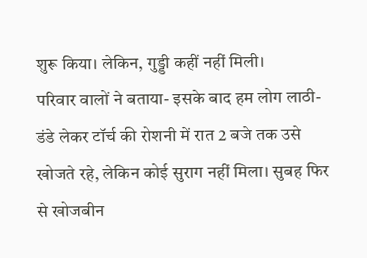शुरू किया। लेकिन, गुड्डी कहीं नहीं मिली।
परिवार वालों ने बताया- इसके बाद हम लोग लाठी-डंडे लेकर टॉर्च की रोशनी में रात 2 बजे तक उसे खोजते रहे, लेकिन कोई सुराग नहीं मिला। सुबह फिर से खोजबीन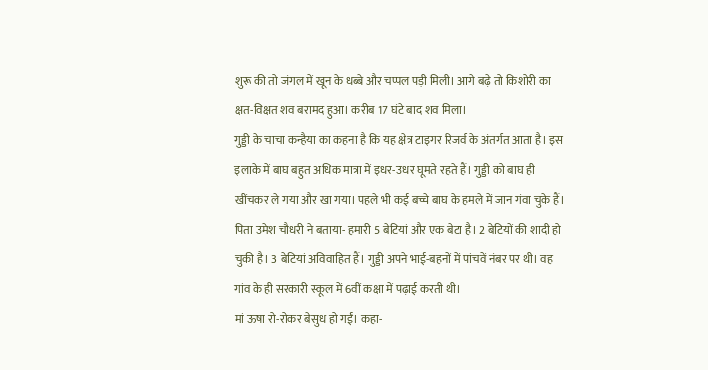शुरू की तो जंगल में खून के धब्बे और चप्पल पड़ी मिली। आगे बढ़े तो किशोरी का क्षत-विक्षत शव बरामद हुआ। करीब 17 घंटे बाद शव मिला।
गुड्डी के चाचा कन्हैया का कहना है कि यह क्षेत्र टाइगर रिजर्व के अंतर्गत आता है। इस इलाके में बाघ बहुत अधिक मात्रा में इधर-उधर घूमते रहते हैं। गुड्डी को बाघ ही खींचकर ले गया और खा गया। पहले भी कई बच्चे बाघ के हमले में जान गंवा चुके हैं।
पिता उमेश चौधरी ने बताया- हमारी 5 बेटियां और एक बेटा है। 2 बेटियों की शादी हो चुकी है। 3 बेटियां अविवाहित हैं। गुड्डी अपने भाई-बहनों में पांचवें नंबर पर थी। वह गांव के ही सरकारी स्कूल में 6वीं कक्षा में पढ़ाई करती थी।
मां ऊषा रो-रोकर बेसुध हो गईं। कहा-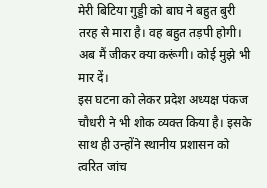मेरी बिटिया गुड्डी को बाघ ने बहुत बुरी तरह से मारा है। वह बहुत तड़पी होगी। अब मैं जीकर क्या करूंगी। कोई मुझे भी मार दें।
इस घटना को लेकर प्रदेश अध्यक्ष पंकज चौधरी ने भी शोक व्यक्त किया है। इसके साथ ही उन्होंने स्थानीय प्रशासन को त्वरित जांच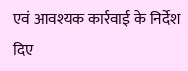एवं आवश्यक कार्रवाई के निर्देश दिए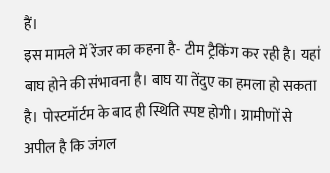हैं।
इस मामले में रेंजर का कहना है- टीम ट्रैकिंग कर रही है। यहां बाघ होने की संभावना है। बाघ या तेंदुए का हमला हो सकता है। पोस्टमॉर्टम के बाद ही स्थिति स्पष्ट होगी। ग्रामीणों से अपील है कि जंगल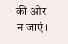की ओर न जाएं।